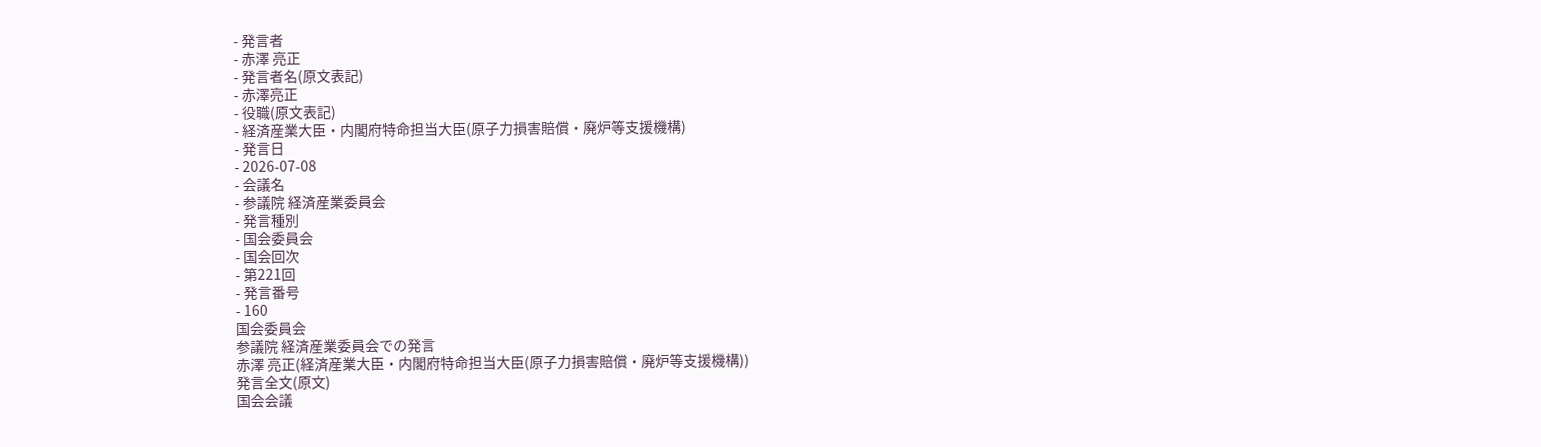- 発言者
- 赤澤 亮正
- 発言者名(原文表記)
- 赤澤亮正
- 役職(原文表記)
- 経済産業大臣・内閣府特命担当大臣(原子力損害賠償・廃炉等支援機構)
- 発言日
- 2026-07-08
- 会議名
- 参議院 経済産業委員会
- 発言種別
- 国会委員会
- 国会回次
- 第221回
- 発言番号
- 160
国会委員会
参議院 経済産業委員会での発言
赤澤 亮正(経済産業大臣・内閣府特命担当大臣(原子力損害賠償・廃炉等支援機構))
発言全文(原文)
国会会議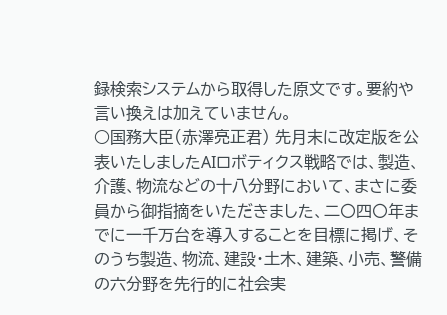録検索システムから取得した原文です。要約や言い換えは加えていません。
○国務大臣(赤澤亮正君) 先月末に改定版を公表いたしましたAIロボティクス戦略では、製造、介護、物流などの十八分野において、まさに委員から御指摘をいただきました、二〇四〇年までに一千万台を導入することを目標に掲げ、そのうち製造、物流、建設・土木、建築、小売、警備の六分野を先行的に社会実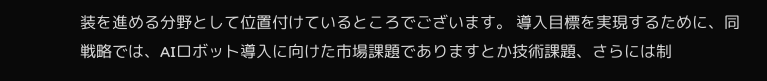装を進める分野として位置付けているところでございます。 導入目標を実現するために、同戦略では、AIロボット導入に向けた市場課題でありますとか技術課題、さらには制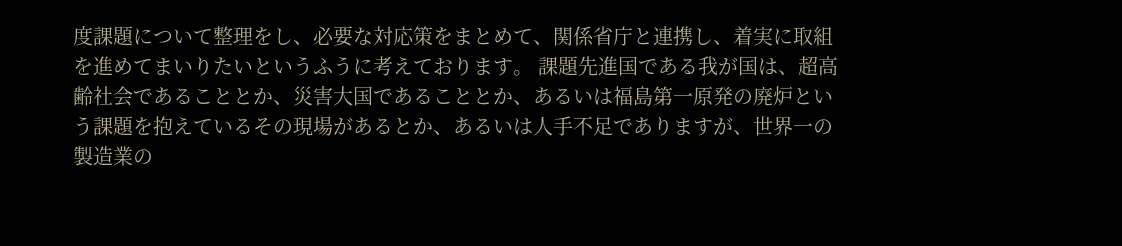度課題について整理をし、必要な対応策をまとめて、関係省庁と連携し、着実に取組を進めてまいりたいというふうに考えております。 課題先進国である我が国は、超高齢社会であることとか、災害大国であることとか、あるいは福島第一原発の廃炉という課題を抱えているその現場があるとか、あるいは人手不足でありますが、世界一の製造業の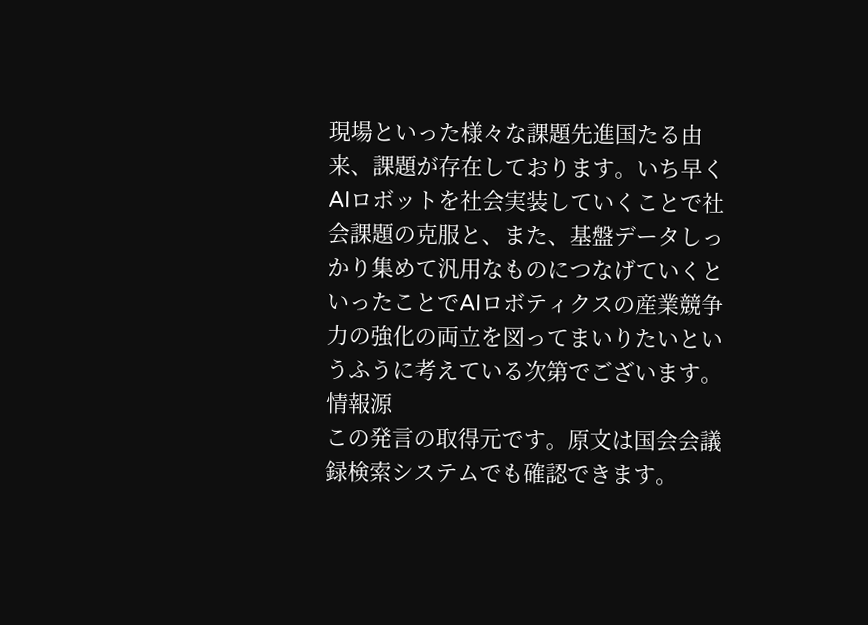現場といった様々な課題先進国たる由来、課題が存在しております。いち早くAIロボットを社会実装していくことで社会課題の克服と、また、基盤データしっかり集めて汎用なものにつなげていくといったことでAIロボティクスの産業競争力の強化の両立を図ってまいりたいというふうに考えている次第でございます。
情報源
この発言の取得元です。原文は国会会議録検索システムでも確認できます。